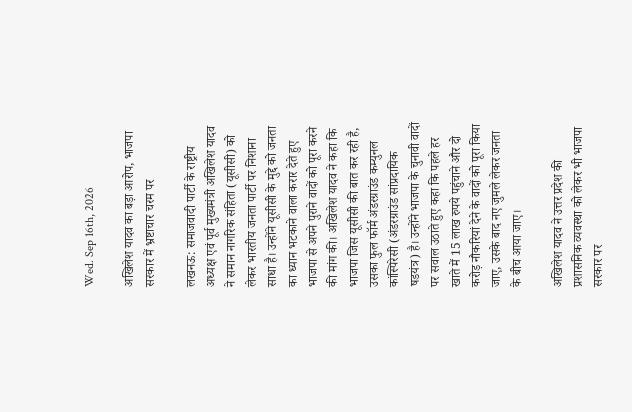Wed. Sep 16th, 2026

अखिलेश यादव का बड़ा आरोप, भाजपा सरकार में भ्रष्टाचार चरम पर

लखनऊ: समाजवादी पार्टी के राष्ट्रीय अध्यक्ष एवं पूर्व मुख्यमंत्री अखिलेश यादव ने समान नागरिक संहिता (यूसीसी) को लेकर भारतीय जनता पार्टी पर निशाना साधा है। उन्होंने यूसीसी के मुद्दे को जनता का ध्यान भटकाने वाला करार देते हुए भाजपा से अपने पुराने वादों को पूरा करने की मांग की। अखिलेश यादव ने कहा कि भाजपा जिस यूसीसी की बात कर रही है, उसका फुल फॉर्म अंडरग्राउंड कम्युनल कांस्पिरेसी (अंडरग्राउंड सांप्रदायिक षडयंत्र) है। उन्होंने भाजपा के चुनावी वादों पर सवाल उठाते हुए कहा कि पहले हर खाते में 15 लाख रुपये पहुंचाने और दो करोड़ नौकरियां देने के वादों को पूरा किया जाए, उसके बाद नए जुमले लेकर जनता के बीच आया जाए।

अखिलेश यादव ने उत्तर प्रदेश की प्रशासनिक व्यवस्था को लेकर भी भाजपा सरकार पर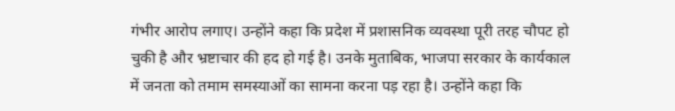गंभीर आरोप लगाए। उन्होंने कहा कि प्रदेश में प्रशासनिक व्यवस्था पूरी तरह चौपट हो चुकी है और भ्रष्टाचार की हद हो गई है। उनके मुताबिक, भाजपा सरकार के कार्यकाल में जनता को तमाम समस्याओं का सामना करना पड़ रहा है। उन्होंने कहा कि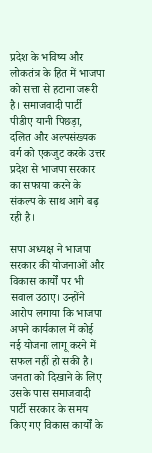प्रदेश के भविष्य और लोकतंत्र के हित में भाजपा को सत्ता से हटाना जरूरी है। समाजवादी पार्टी पीडीए यानी पिछड़ा, दलित और अल्पसंख्यक वर्ग को एकजुट करके उत्तर प्रदेश से भाजपा सरकार का सफाया करने के संकल्प के साथ आगे बढ़ रही है।

सपा अध्यक्ष ने भाजपा सरकार की योजनाओं और विकास कार्यों पर भी सवाल उठाए। उन्होंने आरोप लगाया कि भाजपा अपने कार्यकाल में कोई नई योजना लागू करने में सफल नहीं हो सकी है। जनता को दिखाने के लिए उसके पास समाजवादी पार्टी सरकार के समय किए गए विकास कार्यों के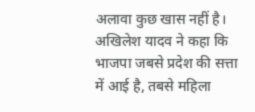अलावा कुछ खास नहीं है। अखिलेश यादव ने कहा कि भाजपा जबसे प्रदेश की सत्ता में आई है, तबसे महिला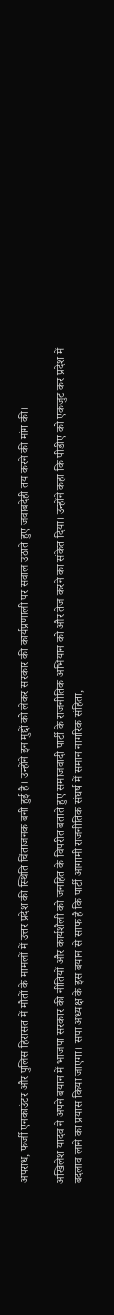अपराध, फर्जी एनकाउंटर और पुलिस हिरासत में मौतों के मामलों में उत्तर प्रदेश की स्थिति चिंताजनक बनी हुई है। उन्होंने इन मुद्दों को लेकर सरकार की कार्यप्रणाली पर सवाल उठाते हुए जवाबदेही तय करने की मांग की।

अखिलेश यादव ने अपने बयान में भाजपा सरकार की नीतियों और कार्यशैली को जनहित के विपरीत बताते हुए समाजवादी पार्टी के राजनीतिक अभियान को और तेज करने का संकेत दिया। उन्होंने कहा कि पीडीए को एकजुट कर प्रदेश में बदलाव लाने का प्रयास किया जाएगा। सपा अध्यक्ष के इस बयान से साफ है कि पार्टी आगामी राजनीतिक संघर्ष में समान नागरिक संहिता,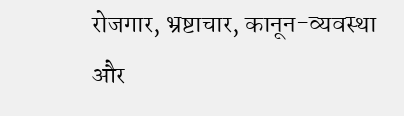रोजगार, भ्रष्टाचार, कानून-व्यवस्था और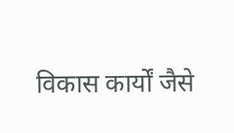विकास कार्यों जैसे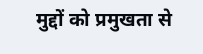मुद्दों को प्रमुखता से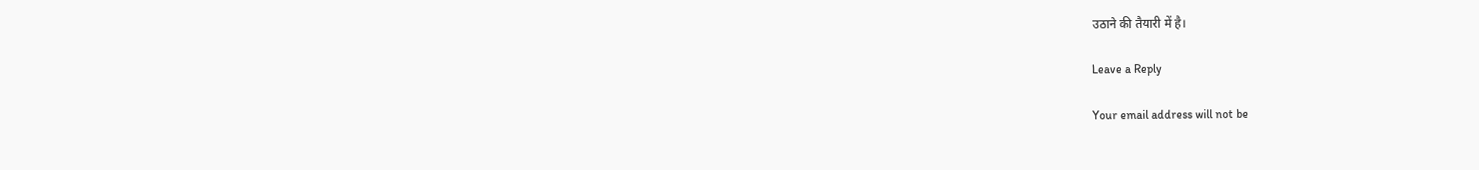उठाने की तैयारी में है।

Leave a Reply

Your email address will not be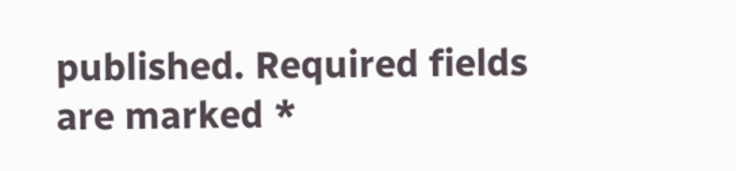published. Required fields are marked *